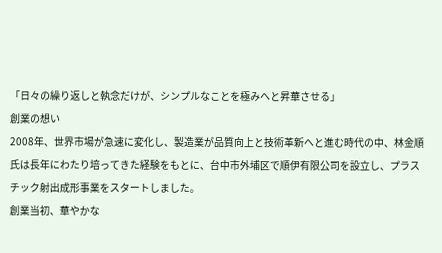「日々の繰り返しと執念だけが、シンプルなことを極みへと昇華させる」
創業の想い
2008年、世界市場が急速に変化し、製造業が品質向上と技術革新へと進む時代の中、林金順氏は長年にわたり培ってきた経験をもとに、台中市外埔区で順伊有限公司を設立し、プラスチック射出成形事業をスタートしました。
創業当初、華やかな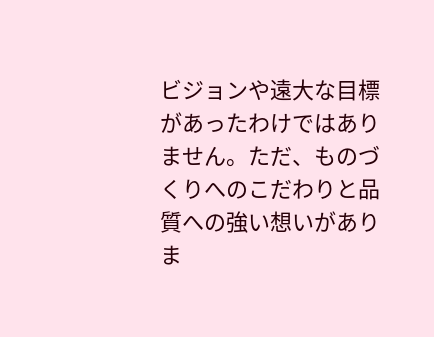ビジョンや遠大な目標があったわけではありません。ただ、ものづくりへのこだわりと品質への強い想いがありま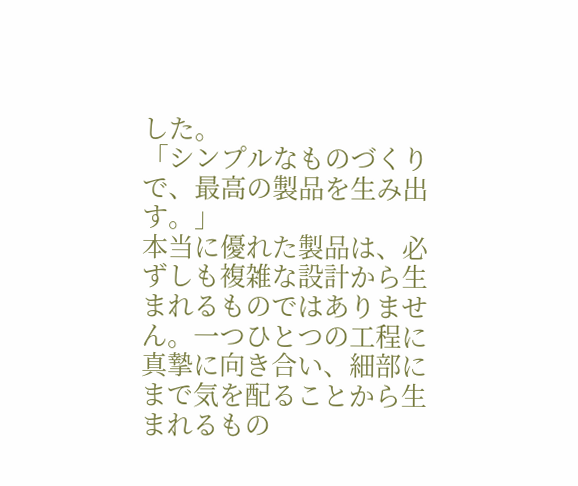した。
「シンプルなものづくりで、最高の製品を生み出す。」
本当に優れた製品は、必ずしも複雑な設計から生まれるものではありません。一つひとつの工程に真摯に向き合い、細部にまで気を配ることから生まれるもの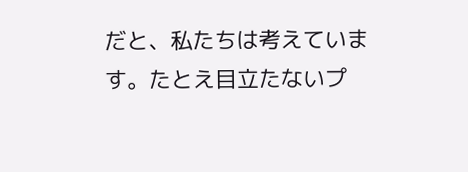だと、私たちは考えています。たとえ目立たないプ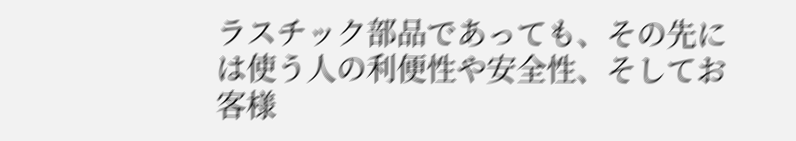ラスチック部品であっても、その先には使う人の利便性や安全性、そしてお客様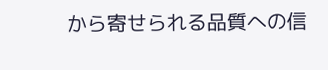から寄せられる品質への信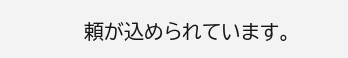頼が込められています。